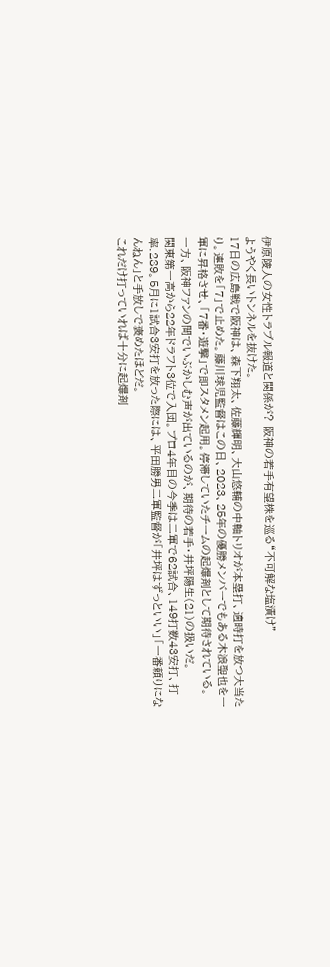伊原陵人の女性トラブル報道と関係が? 阪神の若手有望株を巡る“不可解な塩漬け”
ようやく長いトンネルを抜けた。
17日の広島戦で阪神は、森下翔太、佐藤輝明、大山悠輔の中軸トリオが本塁打、適時打を放つ大当たり。連敗を「7」で止めた。藤川球児監督はこの日、2023、25年の優勝メンバーでもある木浪聖也を一軍に昇格させ、「7番・遊撃」で即スタメン起用。停滞していたチームの起爆剤として期待されている。
一方、阪神ファンの間でいぶかしむ声が出ているのが、期待の若手・井坪陽生(21)の扱いだ。
関東第一高から22年ドラフト3位で入団。プロ4年目の今季は二軍で62試合、149打数43安打、打率.289。5月に1試合3安打を放った際には、平田勝男二軍監督が「井坪はずっといい」「一番頼りになんねん」と手放しで褒めたほどだ。
これだけ打っていれば十分に起爆剤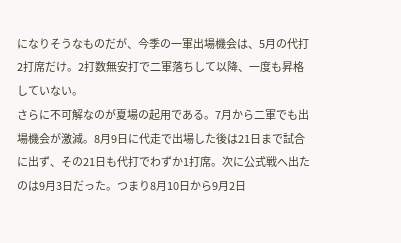になりそうなものだが、今季の一軍出場機会は、5月の代打2打席だけ。2打数無安打で二軍落ちして以降、一度も昇格していない。
さらに不可解なのが夏場の起用である。7月から二軍でも出場機会が激減。8月9日に代走で出場した後は21日まで試合に出ず、その21日も代打でわずか1打席。次に公式戦へ出たのは9月3日だった。つまり8月10日から9月2日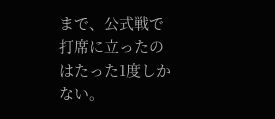まで、公式戦で打席に立ったのはたった1度しかない。